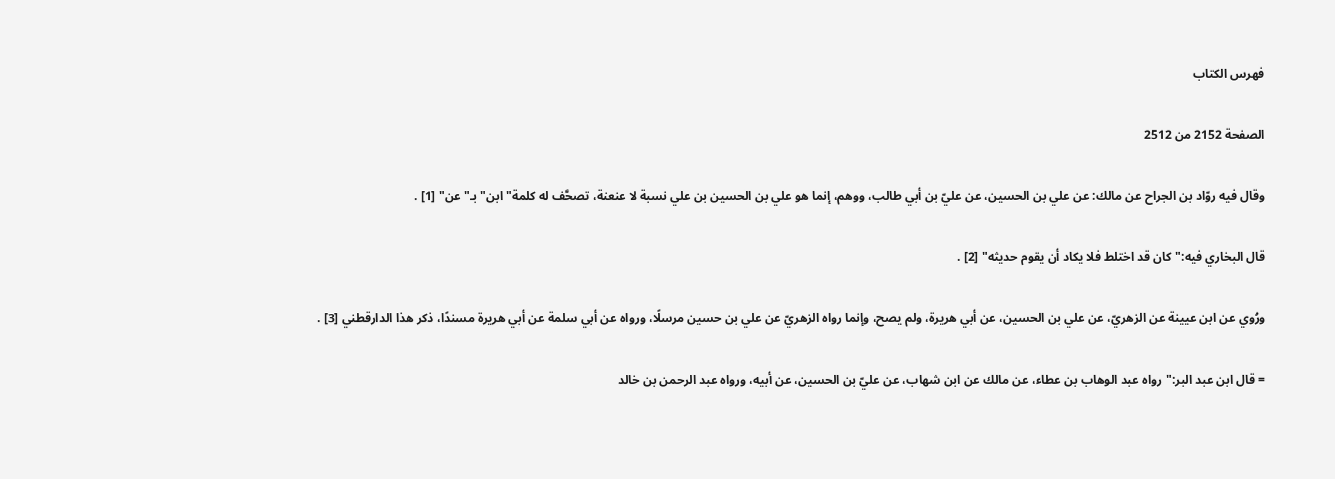فهرس الكتاب

الصفحة 2152 من 2512

وقال فيه روّاد بن الجراح عن مالك: عن علي بن الحسين، عن عليّ بن أبي طالب، ووهم، إنما هو علي بن الحسين بن علي نسبة لا عنعنة، تصحَّف له كلمة"ابن"بـ"عن" [1] .

قال البخاري فيه:"كان قد اختلط فلا يكاد أن يقوم حديثه" [2] .

ورُوي عن ابن عيينة عن الزهريّ، عن علي بن الحسين، عن أبي هريرة، ولم يصح، وإنما رواه الزهريّ عن علي بن حسين مرسلًا، ورواه عن أبي سلمة عن أبي هريرة مسندًا، ذكر هذا الدارقطني [3] .

= قال ابن عبد البر:"رواه عبد الوهاب بن عطاء، عن مالك عن ابن شهاب، عن عليّ بن الحسين، عن أبيه، ورواه عبد الرحمن بن خالد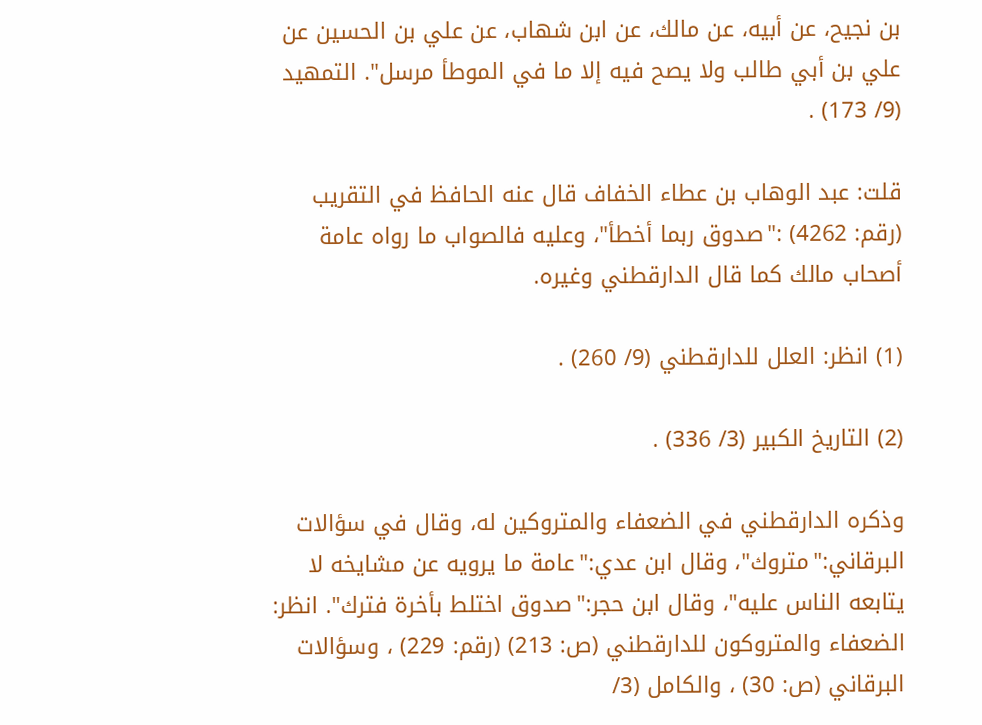بن نجيح، عن أبيه، عن مالك، عن ابن شهاب، عن علي بن الحسين عن علي بن أبي طالب ولا يصح فيه إلا ما في الموطأ مرسل". التمهيد (9/ 173) .

قلت: عبد الوهاب بن عطاء الخفاف قال عنه الحافظ في التقريب (رقم: 4262) :"صدوق ربما أخطأ"، وعليه فالصواب ما رواه عامة أصحاب مالك كما قال الدارقطني وغيره.

(1) انظر: العلل للدارقطني (9/ 260) .

(2) التاريخ الكبير (3/ 336) .

وذكره الدارقطني في الضعفاء والمتروكين له، وقال في سؤالات البرقاني:"متروك"، وقال ابن عدي:"عامة ما يرويه عن مشايخه لا يتابعه الناس عليه"، وقال ابن حجر:"صدوق اختلط بأخرة فترك". انظر: الضعفاء والمتروكون للدارقطني (ص: 213) (رقم: 229) ، وسؤالات البرقاني (ص: 30) ، والكامل (3/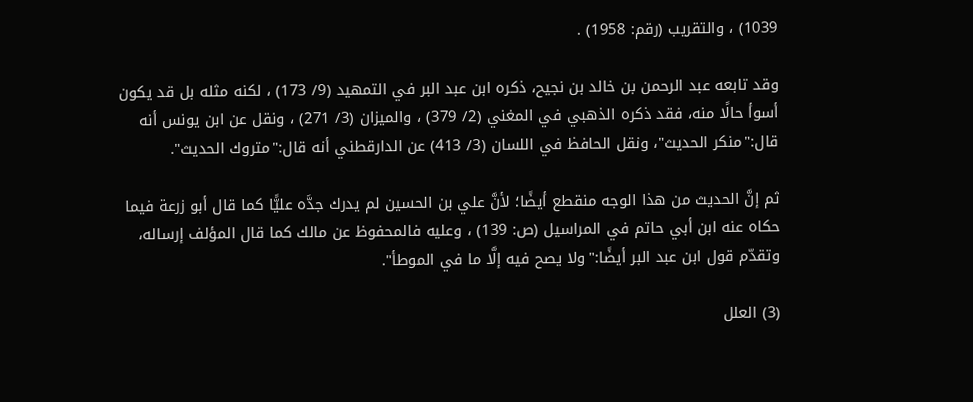1039) ، والتقريب (رقم: 1958) .

وقد تابعه عبد الرحمن بن خالد بن نجيح، ذكره ابن عبد البر في التمهيد (9/ 173) ، لكنه مثله بل قد يكون أسوأ حالًا منه، فقد ذكره الذهبي في المغني (2/ 379) ، والميزان (3/ 271) ، ونقل عن ابن يونس أنه قال:"منكر الحديث"، ونقل الحافظ في اللسان (3/ 413) عن الدارقطني أنه قال:"متروك الحديث".

ثم إنَّ الحديث من هذا الوجه منقطع أيضًا؛ لأنَّ علي بن الحسين لم يدرك جدَّه عليًّا كما قال أبو زرعة فيما حكاه عنه ابن أبي حاتم في المراسيل (ص: 139) ، وعليه فالمحفوظ عن مالك كما قال المؤلف إرساله، وتقدّم قول ابن عبد البر أيضًا:"ولا يصح فيه إلَّا ما في الموطأ".

(3) العلل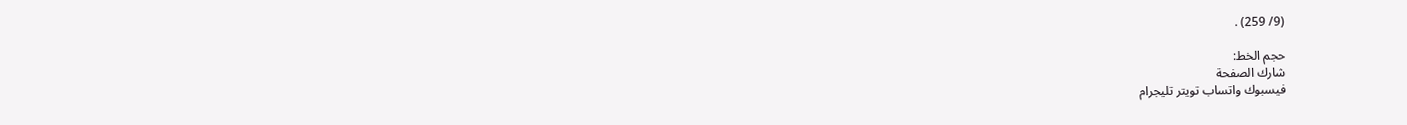(9/ 259) .

حجم الخط:
شارك الصفحة
فيسبوك واتساب تويتر تليجرام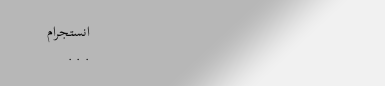انستجرام
. . .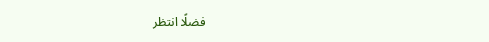فضلًا انتظر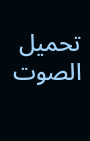تحميل الصوت